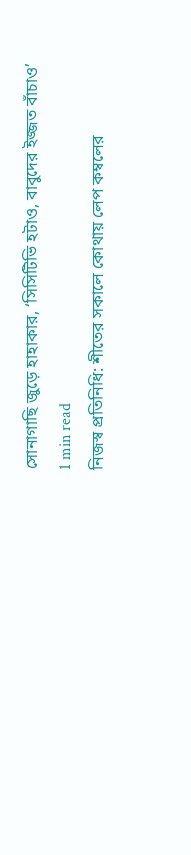সোনাগাছি জুড়ে হাহাকার, ‘সিসিটিভি হটাও, বাবুদের ইজ্জত বাঁচাও’
1 min read
নিজস্ব প্রতিনিধি: শীতের সকালে কোথায় লেপ কম্বলের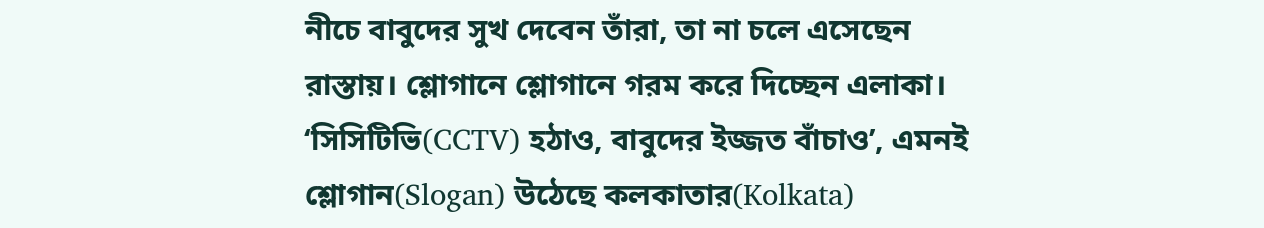নীচে বাবুদের সুখ দেবেন তাঁরা, তা না চলে এসেছেন রাস্তায়। শ্লোগানে শ্লোগানে গরম করে দিচ্ছেন এলাকা। ‘সিসিটিভি(CCTV) হঠাও, বাবুদের ইজ্জত বাঁচাও’, এমনই শ্লোগান(Slogan) উঠেছে কলকাতার(Kolkata)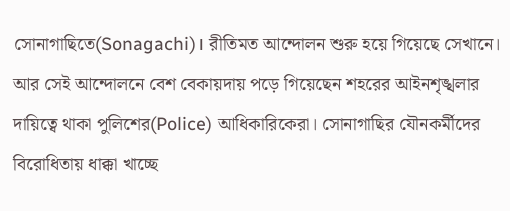সোনাগাছিতে(Sonagachi)। রীতিমত আন্দোলন শুরু হয়ে গিয়েছে সেখানে। আর সেই আন্দোলনে বেশ বেকায়দায় পড়ে গিয়েছেন শহরের আইনশৃঙ্খলার দায়িত্বে থাকা পুলিশের(Police) আধিকারিকেরা। সোনাগাছির যৌনকর্মীদের বিরোধিতায় ধাক্কা খাচ্ছে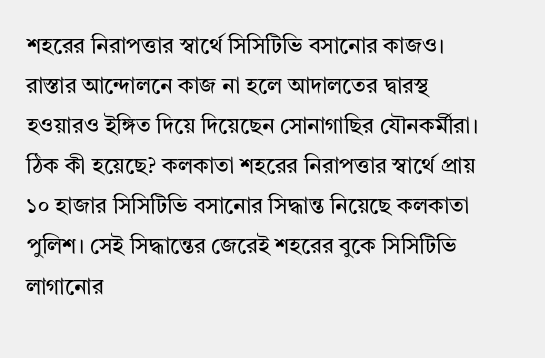শহরের নিরাপত্তার স্বার্থে সিসিটিভি বসানোর কাজও। রাস্তার আন্দোলনে কাজ না হলে আদালতের দ্বারস্থ হওয়ারও ইঙ্গিত দিয়ে দিয়েছেন সোনাগাছির যৌনকর্মীরা।
ঠিক কী হয়েছে? কলকাতা শহরের নিরাপত্তার স্বার্থে প্রায় ১০ হাজার সিসিটিভি বসানোর সিদ্ধান্ত নিয়েছে কলকাতা পুলিশ। সেই সিদ্ধান্তের জেরেই শহরের বুকে সিসিটিভি লাগানোর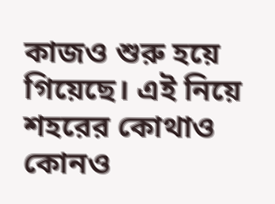কাজও শুরু হয়ে গিয়েছে। এই নিয়ে শহরের কোথাও কোনও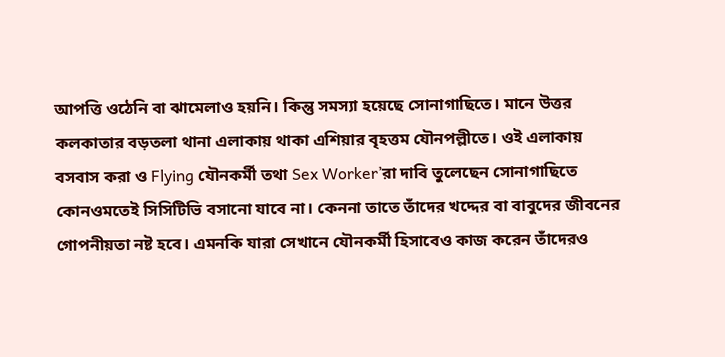আপত্তি ওঠেনি বা ঝামেলাও হয়নি। কিন্তু সমস্যা হয়েছে সোনাগাছিতে। মানে উত্তর কলকাতার বড়তলা থানা এলাকায় থাকা এশিয়ার বৃহত্তম যৌনপল্লীতে। ওই এলাকায় বসবাস করা ও Flying যৌনকর্মী তথা Sex Worker’রা দাবি তুলেছেন সোনাগাছিতে কোনওমতেই সিসিটিভি বসানো যাবে না। কেননা তাতে তাঁদের খদ্দের বা বাবুদের জীবনের গোপনীয়তা নষ্ট হবে। এমনকি যারা সেখানে যৌনকর্মী হিসাবেও কাজ করেন তাঁদেরও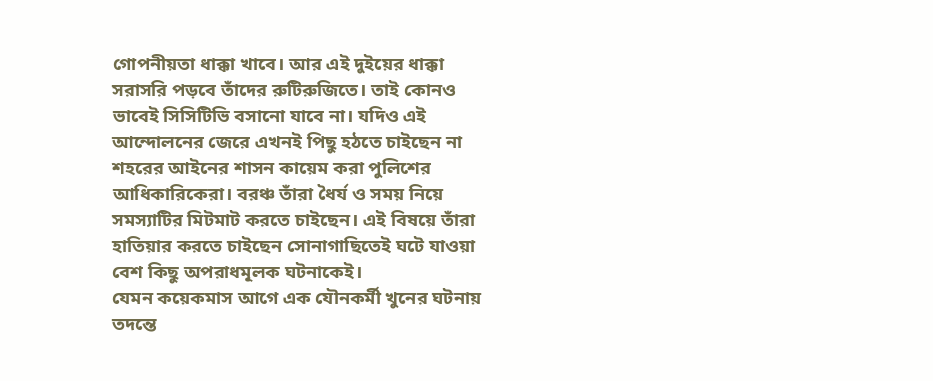গোপনীয়তা ধাক্কা খাবে। আর এই দুইয়ের ধাক্কা সরাসরি পড়বে তাঁদের রুটিরুজিতে। তাই কোনও ভাবেই সিসিটিভি বসানো যাবে না। যদিও এই আন্দোলনের জেরে এখনই পিছু হঠতে চাইছেন না শহরের আইনের শাসন কায়েম করা পুলিশের আধিকারিকেরা। বরঞ্চ তাঁরা ধৈর্য ও সময় নিয়ে সমস্যাটির মিটমাট করতে চাইছেন। এই বিষয়ে তাঁরা হাতিয়ার করতে চাইছেন সোনাগাছিতেই ঘটে যাওয়া বেশ কিছু অপরাধমূলক ঘটনাকেই।
যেমন কয়েকমাস আগে এক যৌনকর্মী খুনের ঘটনায় তদন্তে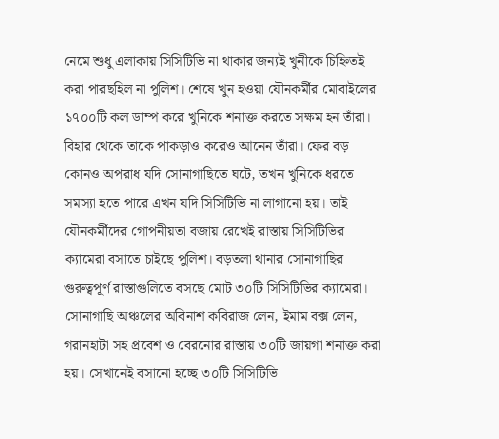নেমে শুধু এলাকায় সিসিটিভি না থাকার জন্যই খুনীকে চিহ্নিতই করা পারছহিল না পুলিশ। শেষে খুন হওয়া যৌনকর্মীর মোবাইলের ১৭০০টি কল ডাম্প করে খুনিকে শনাক্ত করতে সক্ষম হন তাঁরা। বিহার থেকে তাকে পাকড়াও করেও আনেন তাঁরা। ফের বড় কোনও অপরাধ যদি সোনাগাছিতে ঘটে, তখন খুনিকে ধরতে সমস্যা হতে পারে এখন যদি সিসিটিভি না লাগানো হয়। তাই যৌনকর্মীদের গোপনীয়তা বজায় রেখেই রাস্তায় সিসিটিভির ক্যামেরা বসাতে চাইছে পুলিশ। বড়তলা থানার সোনাগাছির গুরুত্বপূর্ণ রাস্তাগুলিতে বসছে মোট ৩০টি সিসিটিভির ক্যামেরা। সোনাগাছি অঞ্চলের অবিনাশ কবিরাজ লেন, ইমাম বক্স লেন, গরানহাটা সহ প্রবেশ ও বেরনোর রাস্তায় ৩০টি জায়গা শনাক্ত করা হয়। সেখানেই বসানো হচ্ছে ৩০টি সিসিটিভি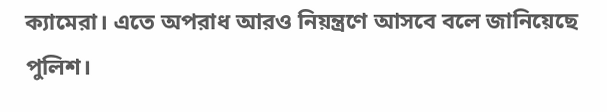ক্যামেরা। এতে অপরাধ আরও নিয়ন্ত্রণে আসবে বলে জানিয়েছে পুলিশ।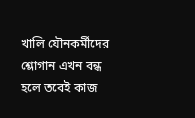খালি যৌনকর্মীদের শ্লোগান এখন বন্ধ হলে তবেই কাজ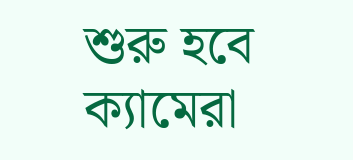শুরু হবে ক্যামেরা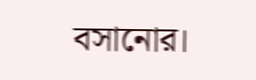বসানোর।